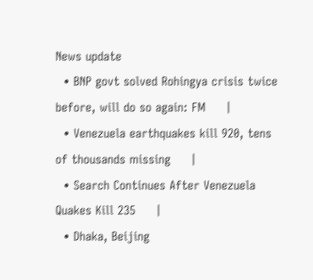News update
  • BNP govt solved Rohingya crisis twice before, will do so again: FM     |
  • Venezuela earthquakes kill 920, tens of thousands missing     |
  • Search Continues After Venezuela Quakes Kill 235     |
  • Dhaka, Beijing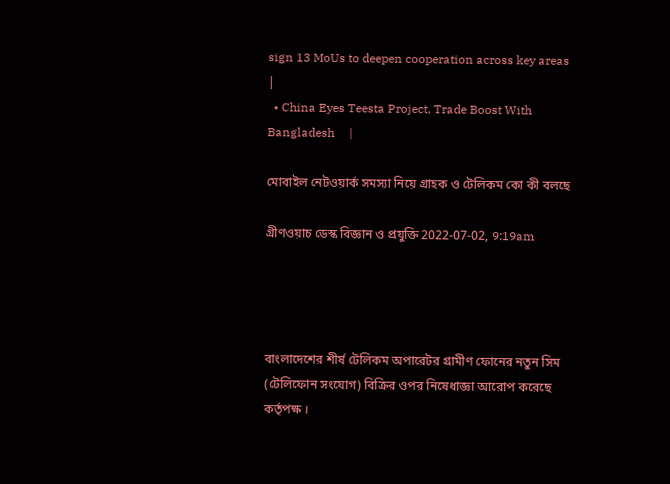sign 13 MoUs to deepen cooperation across key areas     |
  • China Eyes Teesta Project, Trade Boost With Bangladesh     |

মোবাইল নেটওয়ার্ক সমস্যা নিয়ে গ্রাহক ও টেলিকম কো কী বলছে

গ্রীণওয়াচ ডেস্ক বিজ্ঞান ও প্রযুক্তি 2022-07-02, 9:19am




বাংলাদেশের শীর্ষ টেলিকম অপারেটর গ্রামীণ ফোনের নতুন সিম (টেলিফোন সংযোগ) বিক্রির ওপর নিষেধাজ্ঞা আরোপ করেছে কর্তৃপক্ষ ।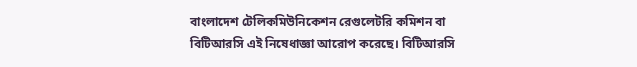বাংলাদেশ টেলিকমিউনিকেশন রেগুলেটরি কমিশন বা বিটিআরসি এই নিষেধাজ্ঞা আরোপ করেছে। বিটিআরসি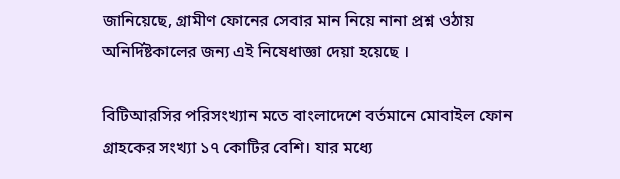জানিয়েছে, গ্রামীণ ফোনের সেবার মান নিয়ে নানা প্রশ্ন ওঠায় অনির্দিষ্টকালের জন্য এই নিষেধাজ্ঞা দেয়া হয়েছে ।

বিটিআরসির পরিসংখ্যান মতে বাংলাদেশে বর্তমানে মোবাইল ফোন গ্রাহকের সংখ্যা ১৭ কোটির বেশি। যার মধ্যে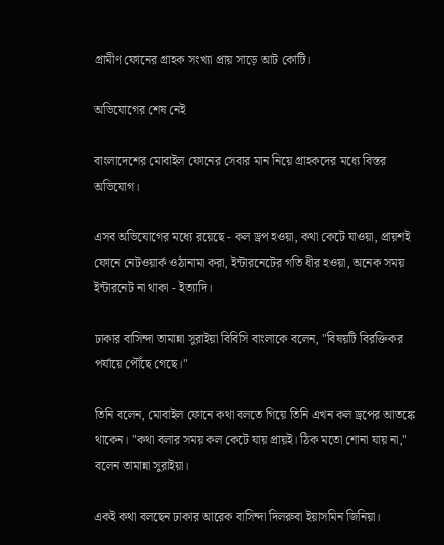গ্রামীণ ফোনের গ্রাহক সংখ্যা প্রায় সাড়ে আট কোটি।

অভিযোগের শেষ নেই

বাংলাদেশের মোবাইল ফোনের সেবার মান নিয়ে গ্রাহকদের মধ্যে বিস্তর অভিযোগ।

এসব অভিযোগের মধ্যে রয়েছে - কল ড্রপ হওয়া, কথা কেটে যাওয়া, প্রায়শই ফোনে নেটওয়ার্ক ওঠানামা করা, ইন্টারনেটের গতি ধীর হওয়া, অনেক সময় ইন্টারনেট না থাকা - ইত্যাদি।

ঢাকার বাসিন্দা তামান্না সুরাইয়া বিবিসি বাংলাকে বলেন, "বিষয়টি বিরক্তিকর পর্যায়ে পৌঁছে গেছে।"

তিনি বলেন, মোবাইল ফোনে কথা বলতে গিয়ে তিনি এখন কল ড্রপের আতঙ্কে থাকেন। "কথা বলার সময় কল কেটে যায় প্রায়ই। ঠিক মতো শোনা যায় না," বলেন তামান্না সুরাইয়া।

একই কথা বলছেন ঢাকার আরেক বাসিন্দা দিলরুবা ইয়াসমিন জিনিয়া।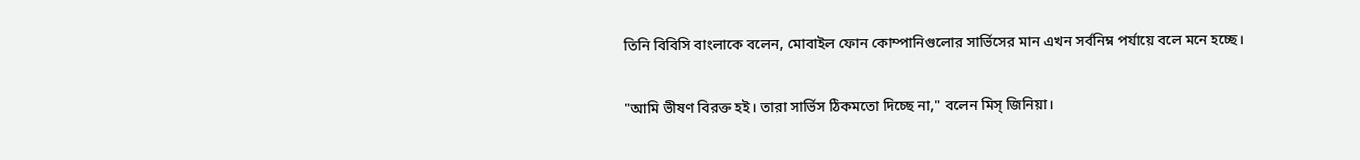তিনি বিবিসি বাংলাকে বলেন, মোবাইল ফোন কোম্পানিগুলোর সার্ভিসের মান এখন সর্বনিম্ন পর্যায়ে বলে মনে হচ্ছে।

"আমি ভীষণ বিরক্ত হই। তারা সার্ভিস ঠিকমতো দিচ্ছে না," বলেন মিস্ জিনিয়া।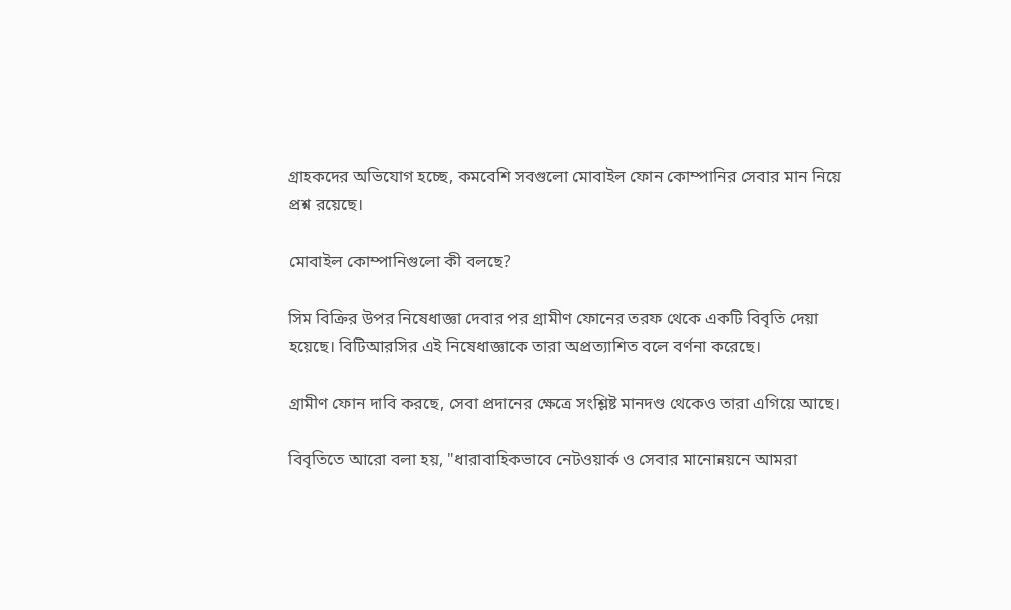গ্রাহকদের অভিযোগ হচ্ছে, কমবেশি সবগুলো মোবাইল ফোন কোম্পানির সেবার মান নিয়ে প্রশ্ন রয়েছে।

মোবাইল কোম্পানিগুলো কী বলছে?

সিম বিক্রির উপর নিষেধাজ্ঞা দেবার পর গ্রামীণ ফোনের তরফ থেকে একটি বিবৃতি দেয়া হয়েছে। বিটিআরসির এই নিষেধাজ্ঞাকে তারা অপ্রত্যাশিত বলে বর্ণনা করেছে।

গ্রামীণ ফোন দাবি করছে, সেবা প্রদানের ক্ষেত্রে সংশ্লিষ্ট মানদণ্ড থেকেও তারা এগিয়ে আছে।

বিবৃতিতে আরো বলা হয়, "ধারাবাহিকভাবে নেটওয়ার্ক ও সেবার মানোন্নয়নে আমরা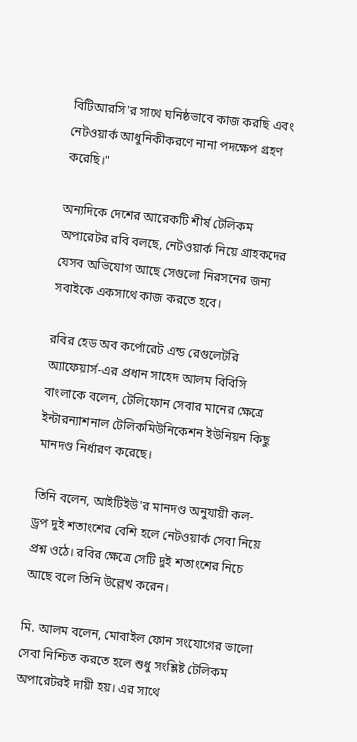বিটিআরসি'র সাথে ঘনিষ্ঠভাবে কাজ করছি এবং নেটওয়ার্ক আধুনিকীকরণে নানা পদক্ষেপ গ্রহণ করেছি।"

অন্যদিকে দেশের আরেকটি শীর্ষ টেলিকম অপারেটর রবি বলছে, নেটওয়ার্ক নিয়ে গ্রাহকদের যেসব অভিযোগ আছে সেগুলো নিরসনের জন্য সবাইকে একসাথে কাজ করতে হবে।

রবির হেড অব কর্পোরেট এন্ড রেগুলেটরি অ্যাফেয়ার্স-এর প্রধান সাহেদ আলম বিবিসি বাংলাকে বলেন, টেলিফোন সেবার মানের ক্ষেত্রে ইন্টারন্যাশনাল টেলিকমিউনিকেশন ইউনিয়ন কিছু মানদণ্ড নির্ধারণ করেছে।

তিনি বলেন, আইটিইউ'র মানদণ্ড অনুযায়ী কল-ড্রপ দুই শতাংশের বেশি হলে নেটওয়ার্ক সেবা নিয়ে প্রশ্ন ওঠে। রবির ক্ষেত্রে সেটি দুই শতাংশের নিচে আছে বলে তিনি উল্লেখ করেন।

মি. আলম বলেন, মোবাইল ফোন সংযোগের ভালো সেবা নিশ্চিত করতে হলে শুধু সংশ্লিষ্ট টেলিকম অপারেটরই দায়ী হয়। এর সাথে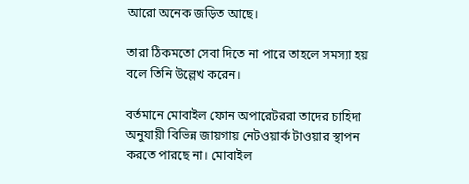আরো অনেক জড়িত আছে।

তারা ঠিকমতো সেবা দিতে না পারে তাহলে সমস্যা হয় বলে তিনি উল্লেখ করেন।

বর্তমানে মোবাইল ফোন অপারেটররা তাদের চাহিদা অনুযায়ী বিভিন্ন জায়গায় নেটওয়ার্ক টাওয়ার স্থাপন করতে পারছে না। মোবাইল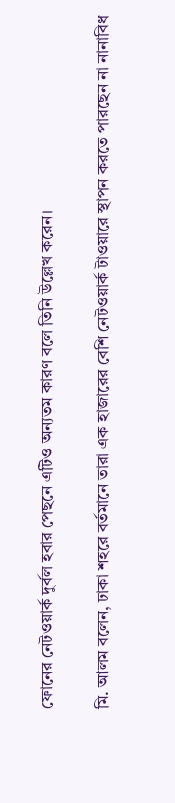ফোনের নেটওয়ার্ক দুর্বল হবার পেছনে এটিও অন্যতম কারণ বলে তিনি উল্লেখ করেন।

মি. আলম বলেন, ঢাকা শহরে বর্তমানে তারা এক হাজারের বেশি নেটওয়ার্ক টাওয়ারে স্থাপন করতে পারছেন না নানাবিধ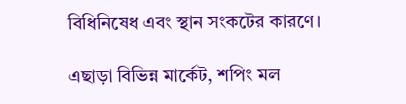বিধিনিষেধ এবং স্থান সংকটের কারণে।

এছাড়া বিভিন্ন মার্কেট, শপিং মল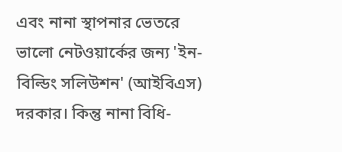এবং নানা স্থাপনার ভেতরে ভালো নেটওয়ার্কের জন্য 'ইন-বিল্ডিং সলিউশন' (আইবিএস) দরকার। কিন্তু নানা বিধি-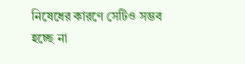নিষেধের কারণে সেটিও সম্ভব হচ্ছে না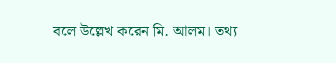বলে উল্লেখ করেন মি. আলম। তথ্য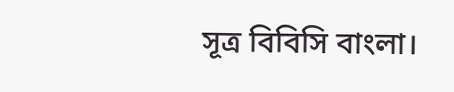সূত্র বিবিসি বাংলা।